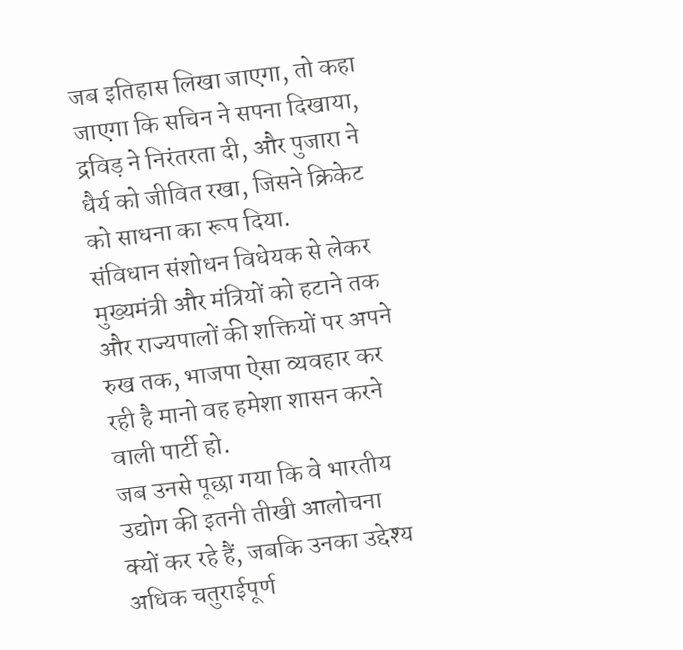जब इतिहास लिखा जाएगा, तो कहा जाएगा कि सचिन ने सपना दिखाया, द्रविड़ ने निरंतरता दी, और पुजारा ने धैर्य को जीवित रखा, जिसने क्रिकेट को साधना का रूप दिया.
संविधान संशोधन विधेयक से लेकर मुख्यमंत्री और मंत्रियों को हटाने तक और राज्यपालों की शक्तियों पर अपने रुख तक, भाजपा ऐसा व्यवहार कर रही है मानो वह हमेशा शासन करने वाली पार्टी हो.
जब उनसे पूछा गया कि वे भारतीय उद्योग की इतनी तीखी आलोचना क्यों कर रहे हैं, जबकि उनका उद्देश्य अधिक चतुराईपूर्ण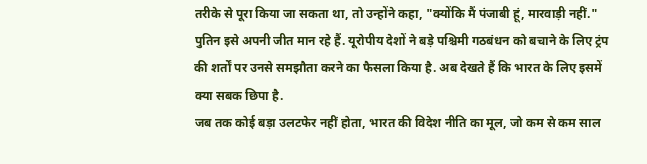तरीके से पूरा किया जा सकता था, तो उन्होंने कहा, "क्योंकि मैं पंजाबी हूं, मारवाड़ी नहीं."
पुतिन इसे अपनी जीत मान रहे हैं. यूरोपीय देशों ने बड़े पश्चिमी गठबंधन को बचाने के लिए ट्रंप की शर्तों पर उनसे समझौता करने का फैसला किया है. अब देखते हैं कि भारत के लिए इसमें क्या सबक छिपा है.
जब तक कोई बड़ा उलटफेर नहीं होता, भारत की विदेश नीति का मूल, जो कम से कम साल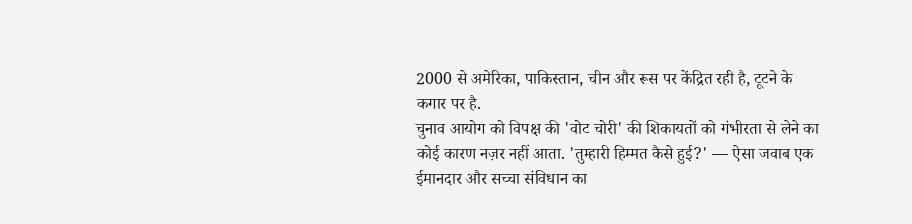2000 से अमेरिका, पाकिस्तान, चीन और रूस पर केंद्रित रही है, टूटने के कगार पर है.
चुनाव आयोग को विपक्ष की 'वोट चोरी' की शिकायतों को गंभीरता से लेने का कोई कारण नज़र नहीं आता. 'तुम्हारी हिम्मत कैसे हुई?' — ऐसा जवाब एक ईमानदार और सच्चा संविधान का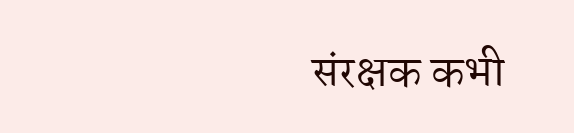संरक्षक कभी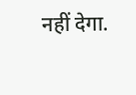नहीं देगा.